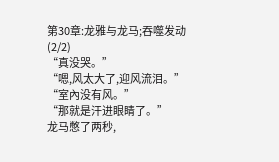第30章:龙雅与龙马;吞噬发动(2/2)
“真没哭。”
“嗯,风太大了,迎风流泪。”
“室內没有风。”
“那就是汗进眼睛了。”
龙马憋了两秒,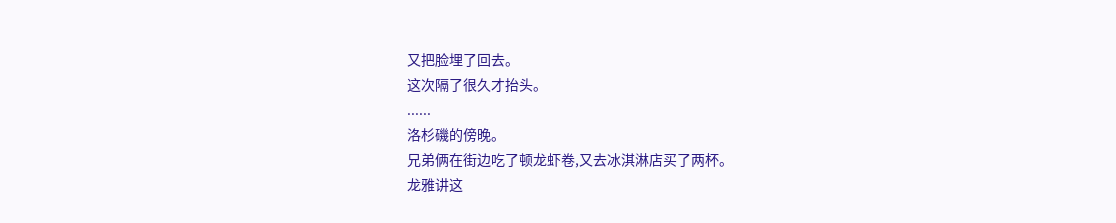又把脸埋了回去。
这次隔了很久才抬头。
......
洛杉磯的傍晚。
兄弟俩在街边吃了顿龙虾卷,又去冰淇淋店买了两杯。
龙雅讲这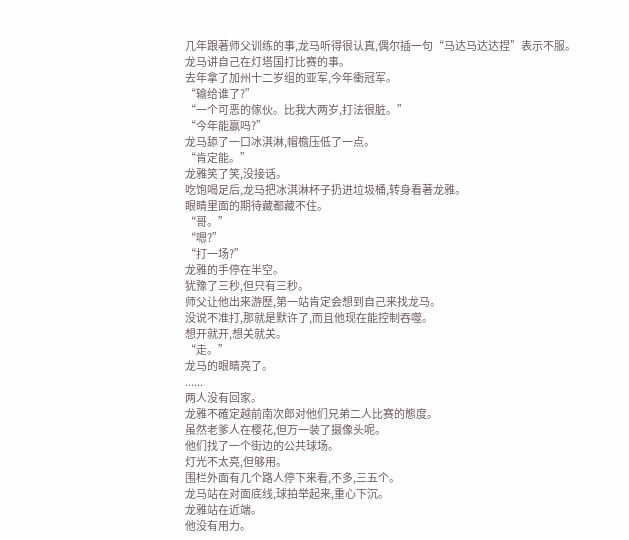几年跟著师父训练的事,龙马听得很认真,偶尔插一句“马达马达达捏”表示不服。
龙马讲自己在灯塔国打比赛的事。
去年拿了加州十二岁组的亚军,今年衝冠军。
“输给谁了?”
“一个可恶的傢伙。比我大两岁,打法很脏。”
“今年能贏吗?”
龙马舔了一口冰淇淋,帽檐压低了一点。
“肯定能。”
龙雅笑了笑,没接话。
吃饱喝足后,龙马把冰淇淋杯子扔进垃圾桶,转身看著龙雅。
眼睛里面的期待藏都藏不住。
“哥。”
“嗯?”
“打一场?”
龙雅的手停在半空。
犹豫了三秒,但只有三秒。
师父让他出来游歷,第一站肯定会想到自己来找龙马。
没说不准打,那就是默许了,而且他现在能控制吞噬。
想开就开,想关就关。
“走。”
龙马的眼睛亮了。
......
两人没有回家。
龙雅不確定越前南次郎对他们兄弟二人比赛的態度。
虽然老爹人在樱花,但万一装了摄像头呢。
他们找了一个街边的公共球场。
灯光不太亮,但够用。
围栏外面有几个路人停下来看,不多,三五个。
龙马站在对面底线,球拍举起来,重心下沉。
龙雅站在近端。
他没有用力。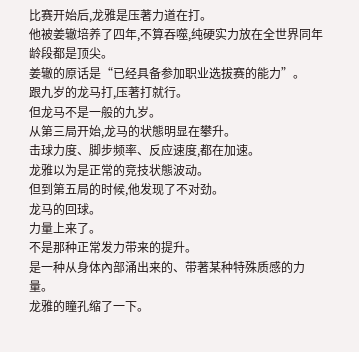比赛开始后,龙雅是压著力道在打。
他被姜辙培养了四年,不算吞噬,纯硬实力放在全世界同年龄段都是顶尖。
姜辙的原话是“已经具备参加职业选拔赛的能力”。
跟九岁的龙马打,压著打就行。
但龙马不是一般的九岁。
从第三局开始,龙马的状態明显在攀升。
击球力度、脚步频率、反应速度,都在加速。
龙雅以为是正常的竞技状態波动。
但到第五局的时候,他发现了不对劲。
龙马的回球。
力量上来了。
不是那种正常发力带来的提升。
是一种从身体內部涌出来的、带著某种特殊质感的力量。
龙雅的瞳孔缩了一下。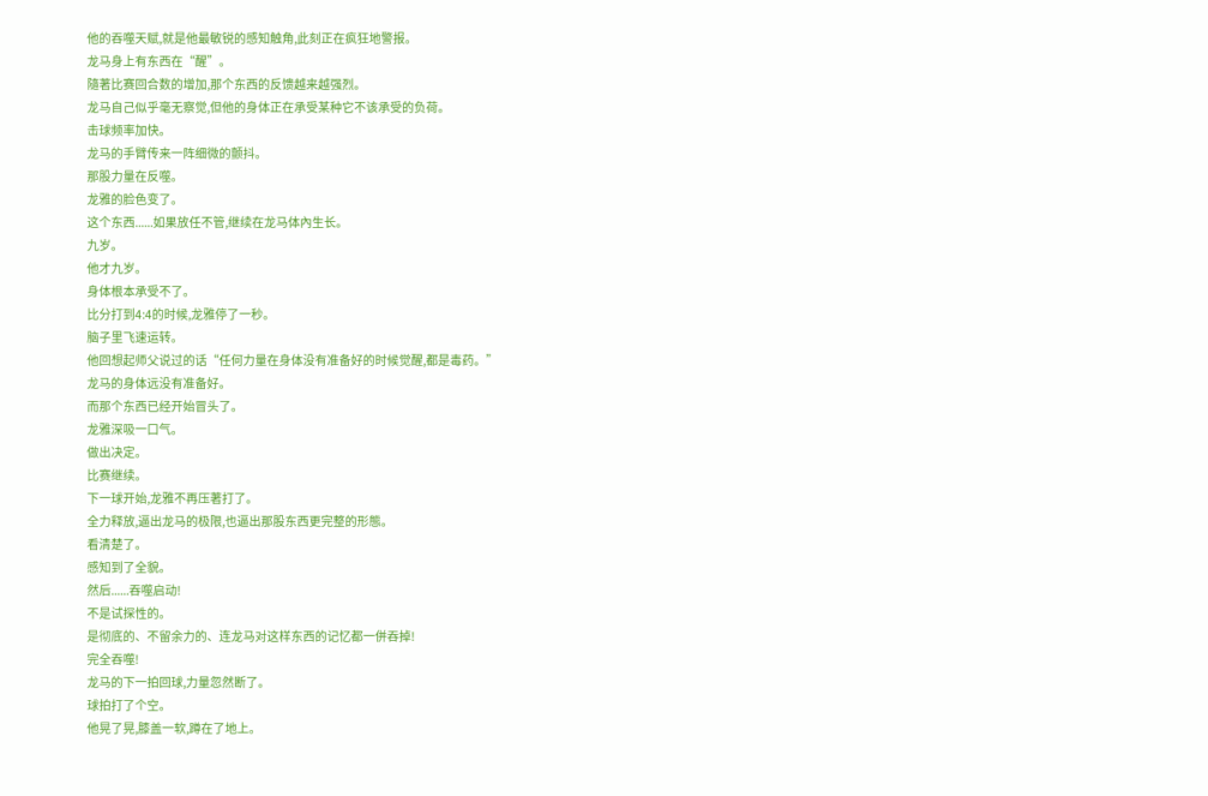他的吞噬天赋,就是他最敏锐的感知触角,此刻正在疯狂地警报。
龙马身上有东西在“醒”。
隨著比赛回合数的增加,那个东西的反馈越来越强烈。
龙马自己似乎毫无察觉,但他的身体正在承受某种它不该承受的负荷。
击球频率加快。
龙马的手臂传来一阵细微的颤抖。
那股力量在反噬。
龙雅的脸色变了。
这个东西......如果放任不管,继续在龙马体內生长。
九岁。
他才九岁。
身体根本承受不了。
比分打到4:4的时候,龙雅停了一秒。
脑子里飞速运转。
他回想起师父说过的话“任何力量在身体没有准备好的时候觉醒,都是毒药。”
龙马的身体远没有准备好。
而那个东西已经开始冒头了。
龙雅深吸一口气。
做出决定。
比赛继续。
下一球开始,龙雅不再压著打了。
全力释放,逼出龙马的极限,也逼出那股东西更完整的形態。
看清楚了。
感知到了全貌。
然后......吞噬启动!
不是试探性的。
是彻底的、不留余力的、连龙马对这样东西的记忆都一併吞掉!
完全吞噬!
龙马的下一拍回球,力量忽然断了。
球拍打了个空。
他晃了晃,膝盖一软,蹲在了地上。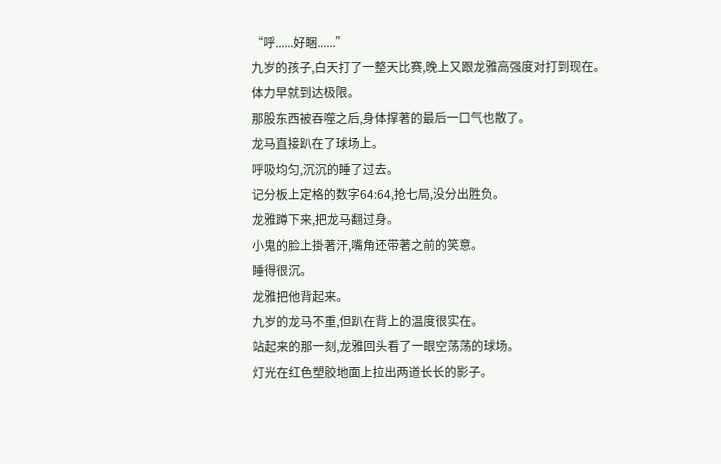“呼......好睏......”
九岁的孩子,白天打了一整天比赛,晚上又跟龙雅高强度对打到现在。
体力早就到达极限。
那股东西被吞噬之后,身体撑著的最后一口气也散了。
龙马直接趴在了球场上。
呼吸均匀,沉沉的睡了过去。
记分板上定格的数字64:64,抢七局,没分出胜负。
龙雅蹲下来,把龙马翻过身。
小鬼的脸上掛著汗,嘴角还带著之前的笑意。
睡得很沉。
龙雅把他背起来。
九岁的龙马不重,但趴在背上的温度很实在。
站起来的那一刻,龙雅回头看了一眼空荡荡的球场。
灯光在红色塑胶地面上拉出两道长长的影子。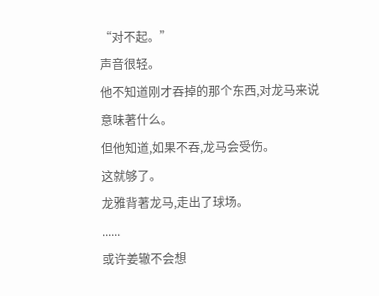“对不起。”
声音很轻。
他不知道刚才吞掉的那个东西,对龙马来说意味著什么。
但他知道,如果不吞,龙马会受伤。
这就够了。
龙雅背著龙马,走出了球场。
......
或许姜辙不会想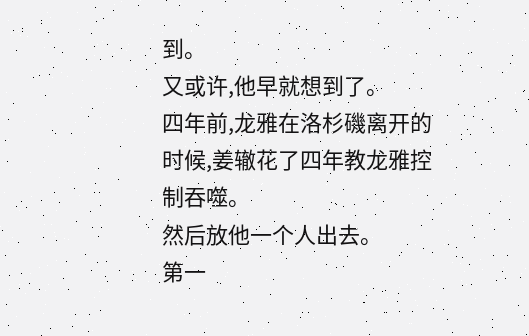到。
又或许,他早就想到了。
四年前,龙雅在洛杉磯离开的时候,姜辙花了四年教龙雅控制吞噬。
然后放他一个人出去。
第一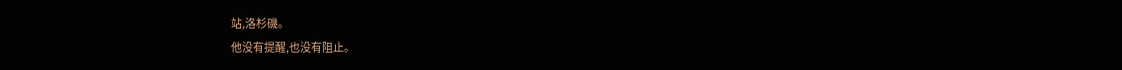站,洛杉磯。
他没有提醒,也没有阻止。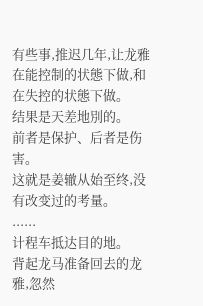有些事,推迟几年,让龙雅在能控制的状態下做,和在失控的状態下做。
结果是天差地別的。
前者是保护、后者是伤害。
这就是姜辙从始至终,没有改变过的考量。
......
计程车抵达目的地。
背起龙马准备回去的龙雅,忽然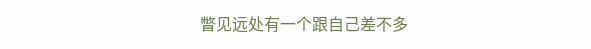瞥见远处有一个跟自己差不多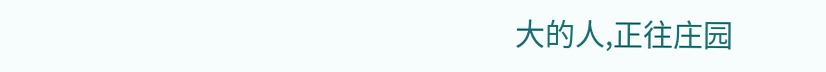大的人,正往庄园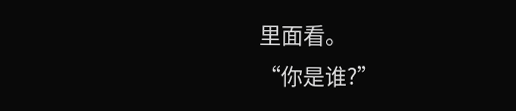里面看。
“你是谁?”